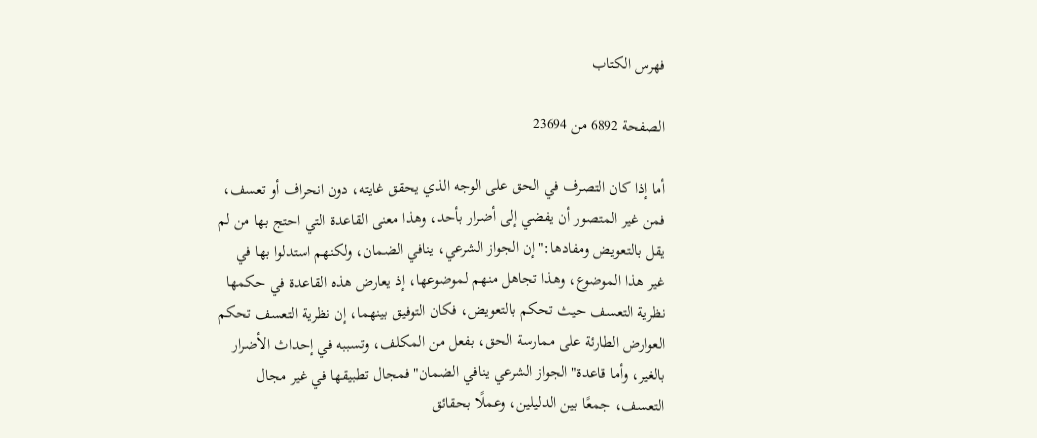فهرس الكتاب

الصفحة 6892 من 23694

أما إذا كان التصرف في الحق على الوجه الذي يحقق غايته، دون انحراف أو تعسف، فمن غير المتصور أن يفضي إلى أضرار بأحد، وهذا معنى القاعدة التي احتج بها من لم يقل بالتعويض ومفادها:"إن الجواز الشرعي، ينافي الضمان، ولكنهم استدلوا بها في غير هذا الموضوع، وهذا تجاهل منهم لموضوعها، إذ يعارض هذه القاعدة في حكمها نظرية التعسف حيث تحكم بالتعويض، فكان التوفيق بينهما، إن نظرية التعسف تحكم العوارض الطارئة على ممارسة الحق، بفعل من المكلف، وتسببه في إحداث الأضرار بالغير، وأما قاعدة"الجواز الشرعي ينافي الضمان"فمجال تطبيقها في غير مجال التعسف، جمعًا بين الدليلين، وعملًا بحقائق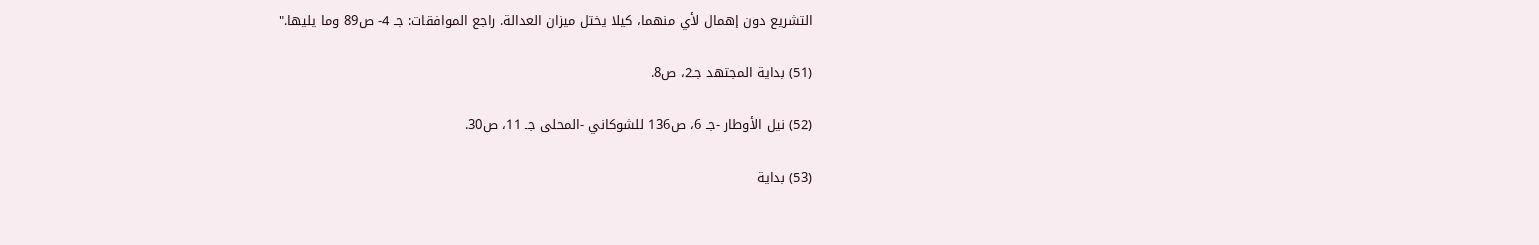التشريع دون إهمال لأي منهما، كيلا يختل ميزان العدالة. راجع الموافقات: جـ 4- ص89 وما يليها."

(51) بداية المجتهد جـ2، ص8.

(52) نيل الأوطار -جـ 6، ص136 للشوكاني -المحلى جـ 11، ص30.

(53) بداية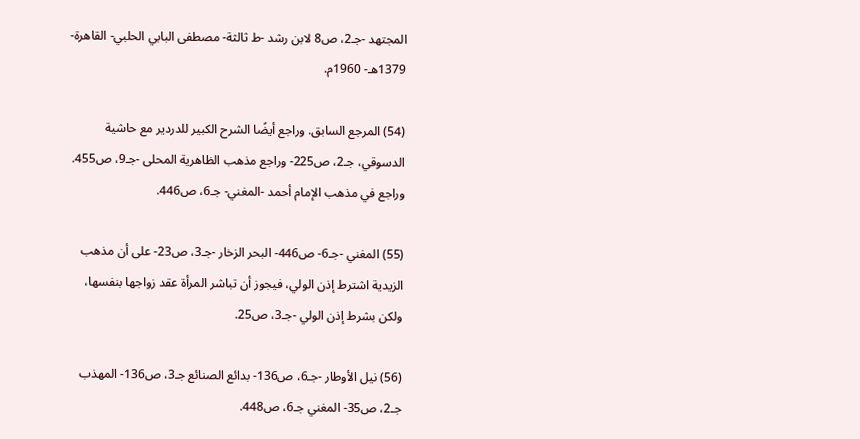المجتهد -جـ2، ص8 لابن رشد -ط ثالثة- مصطفى البابي الحلبي- القاهرة- 1379هـ- 1960م.

(54) المرجع السابق. وراجع أيضًا الشرح الكبير للدردير مع حاشية الدسوقي، جـ2، ص225- وراجع مذهب الظاهرية المحلى -جـ9، ص455. وراجع في مذهب الإمام أحمد -المغني- جـ6، ص446.

(55) المغني -جـ6- ص446- البحر الزخار -جـ3، ص23- على أن مذهب الزيدية اشترط إذن الولي، فيجوز أن تباشر المرأة عقد زواجها بنفسها، ولكن بشرط إذن الولي -جـ3، ص25.

(56) نيل الأوطار -جـ6، ص136- بدائع الصنائع جـ3، ص136- المهذب جـ2، ص35- المغني جـ6، ص448.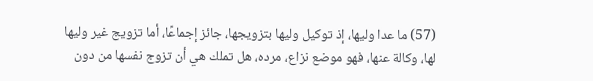(57) ما عدا وليها، إذ توكيل وليها بتزويجها، جائز إجماعًا، أما تزويج غير وليها لها، وكالة عنها، فهو موضع نزاع، مرده، هل تملك هي أن تزوج نفسها من دون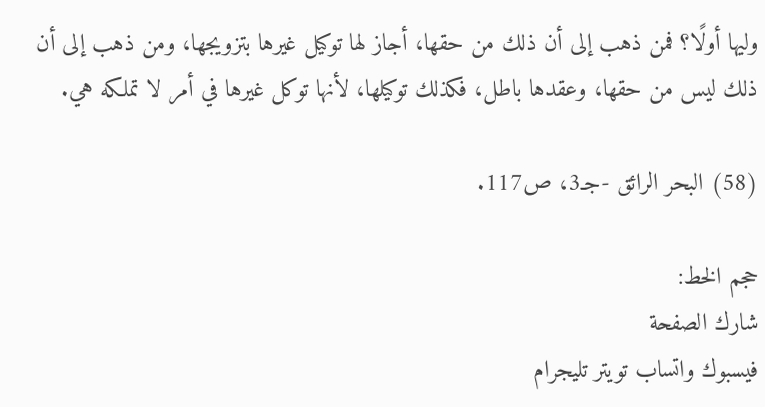وليها أولًا؟ فمن ذهب إلى أن ذلك من حقها، أجاز لها توكيل غيرها بتزويجها، ومن ذهب إلى أن ذلك ليس من حقها، وعقدها باطل، فكذلك توكيلها، لأنها توكل غيرها في أمر لا تملكه هي.

(58) البحر الرائق -جـ3، ص117.

حجم الخط:
شارك الصفحة
فيسبوك واتساب تويتر تليجرام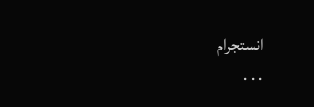انستجرام
. . .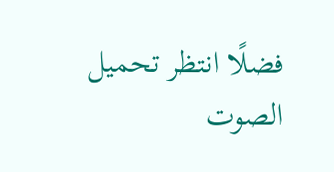فضلًا انتظر تحميل الصوت